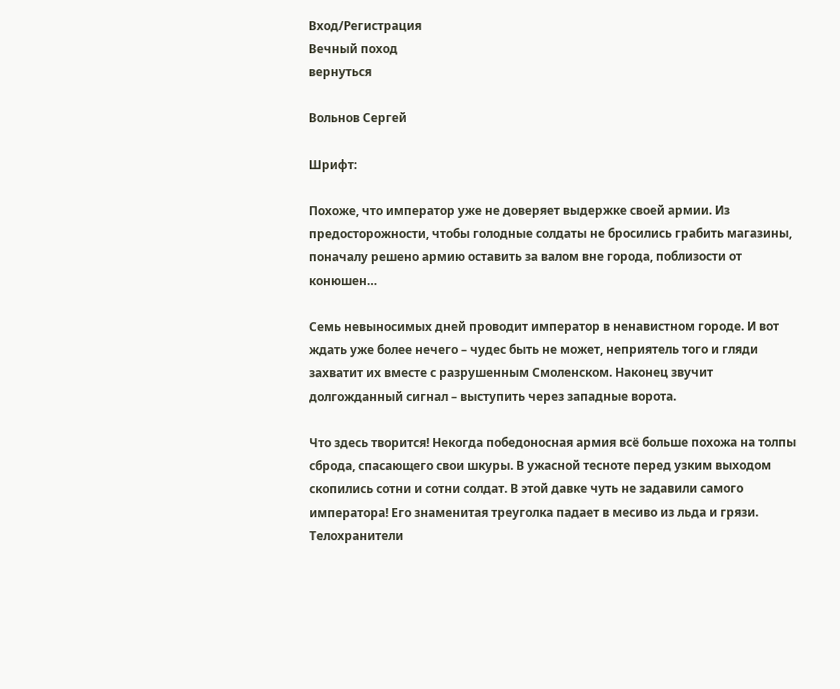Вход/Регистрация
Вечный поход
вернуться

Вольнов Сергей

Шрифт:

Похоже, что император уже не доверяет выдержке своей армии. Из предосторожности, чтобы голодные солдаты не бросились грабить магазины, поначалу решено армию оставить за валом вне города, поблизости от конюшен…

Семь невыносимых дней проводит император в ненавистном городе. И вот ждать уже более нечего – чудес быть не может, неприятель того и гляди захватит их вместе с разрушенным Смоленском. Наконец звучит долгожданный сигнал – выступить через западные ворота.

Что здесь творится! Некогда победоносная армия всё больше похожа на толпы сброда, спасающего свои шкуры. В ужасной тесноте перед узким выходом скопились сотни и сотни солдат. В этой давке чуть не задавили самого императора! Его знаменитая треуголка падает в месиво из льда и грязи. Телохранители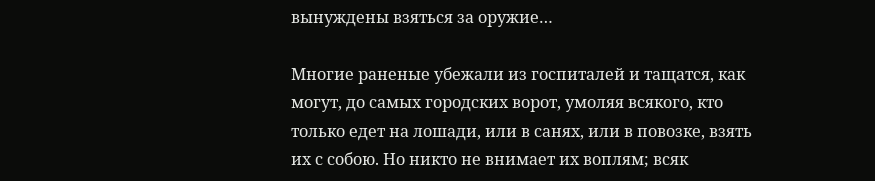вынуждены взяться за оружие…

Многие раненые убежали из госпиталей и тащатся, как могут, до самых городских ворот, умоляя всякого, кто только едет на лошади, или в санях, или в повозке, взять их с собою. Но никто не внимает их воплям; всяк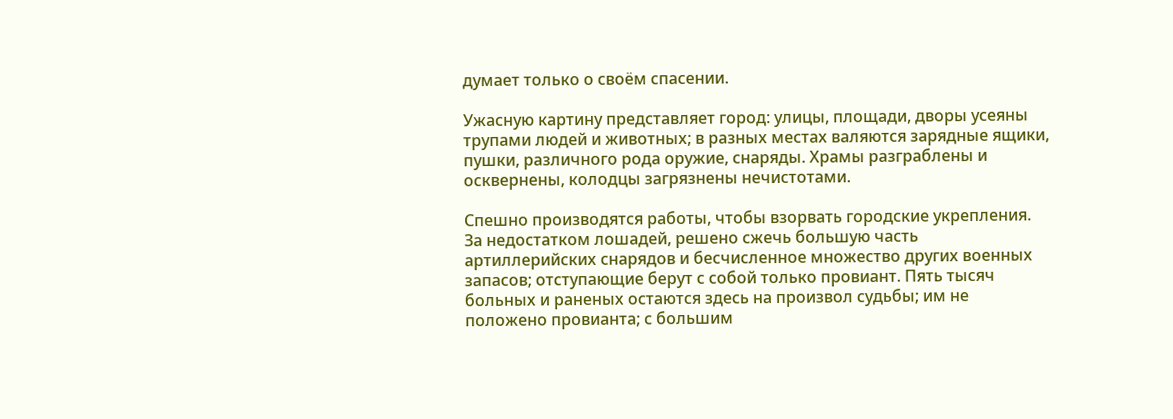думает только о своём спасении.

Ужасную картину представляет город: улицы, площади, дворы усеяны трупами людей и животных; в разных местах валяются зарядные ящики, пушки, различного рода оружие, снаряды. Храмы разграблены и осквернены, колодцы загрязнены нечистотами.

Спешно производятся работы, чтобы взорвать городские укрепления. За недостатком лошадей, решено сжечь большую часть артиллерийских снарядов и бесчисленное множество других военных запасов; отступающие берут с собой только провиант. Пять тысяч больных и раненых остаются здесь на произвол судьбы; им не положено провианта; с большим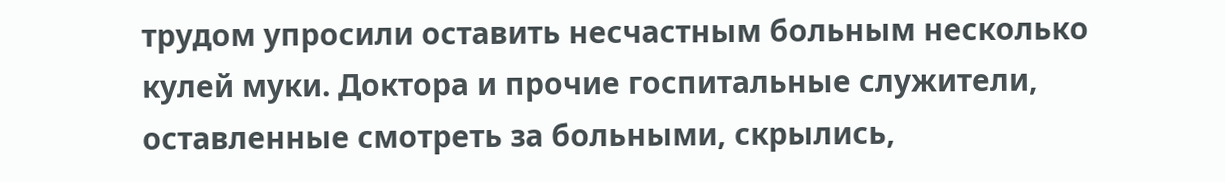трудом упросили оставить несчастным больным несколько кулей муки. Доктора и прочие госпитальные служители, оставленные смотреть за больными, скрылись,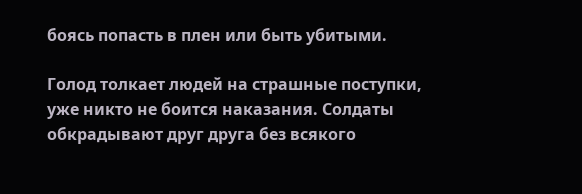боясь попасть в плен или быть убитыми.

Голод толкает людей на страшные поступки, уже никто не боится наказания. Солдаты обкрадывают друг друга без всякого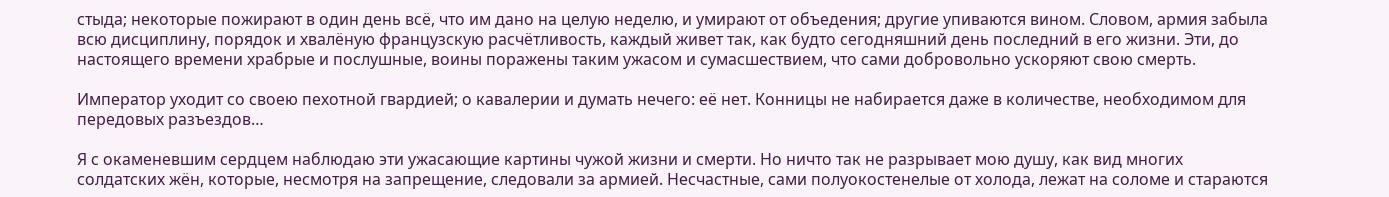стыда; некоторые пожирают в один день всё, что им дано на целую неделю, и умирают от объедения; другие упиваются вином. Словом, армия забыла всю дисциплину, порядок и хвалёную французскую расчётливость, каждый живет так, как будто сегодняшний день последний в его жизни. Эти, до настоящего времени храбрые и послушные, воины поражены таким ужасом и сумасшествием, что сами добровольно ускоряют свою смерть.

Император уходит со своею пехотной гвардией; о кавалерии и думать нечего: её нет. Конницы не набирается даже в количестве, необходимом для передовых разъездов…

Я с окаменевшим сердцем наблюдаю эти ужасающие картины чужой жизни и смерти. Но ничто так не разрывает мою душу, как вид многих солдатских жён, которые, несмотря на запрещение, следовали за армией. Несчастные, сами полуокостенелые от холода, лежат на соломе и стараются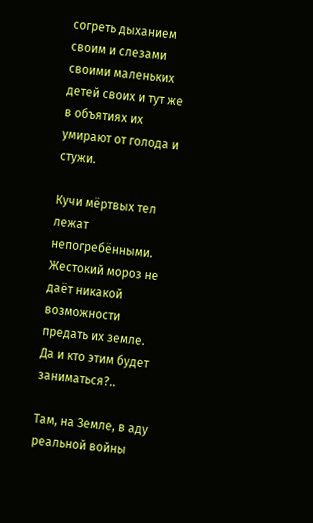согреть дыханием своим и слезами своими маленьких детей своих и тут же в объятиях их умирают от голода и стужи.

Кучи мёртвых тел лежат непогребёнными. Жестокий мороз не даёт никакой возможности предать их земле. Да и кто этим будет заниматься?..

Там, на Земле, в аду реальной войны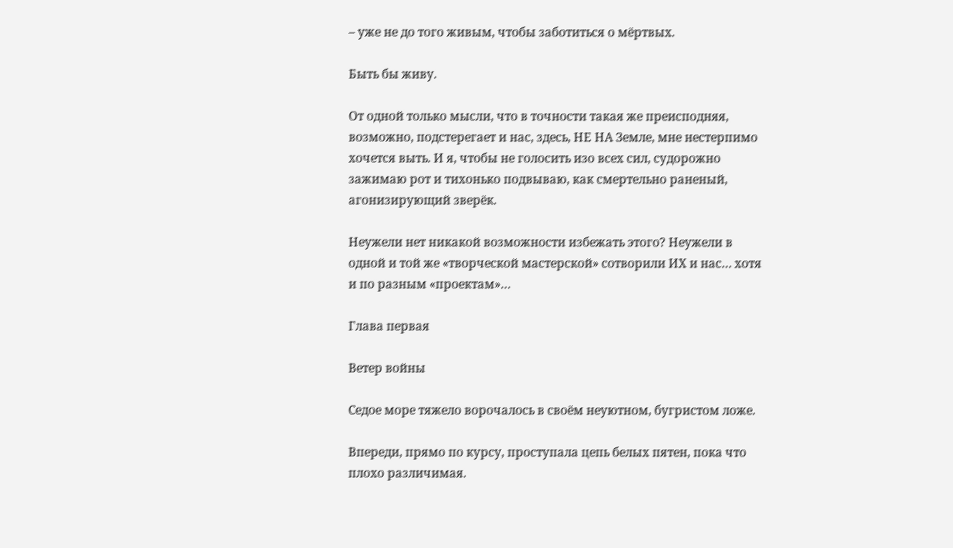– уже не до того живым, чтобы заботиться о мёртвых.

Быть бы живу.

От одной только мысли, что в точности такая же преисподняя, возможно, подстерегает и нас, здесь, НЕ НА Земле, мне нестерпимо хочется выть. И я, чтобы не голосить изо всех сил, судорожно зажимаю рот и тихонько подвываю, как смертельно раненый, агонизирующий зверёк.

Неужели нет никакой возможности избежать этого? Неужели в одной и той же «творческой мастерской» сотворили ИХ и нас… хотя и по разным «проектам»…

Глава первая

Ветер войны

Седое море тяжело ворочалось в своём неуютном, бугристом ложе.

Впереди, прямо по курсу, проступала цепь белых пятен, пока что плохо различимая.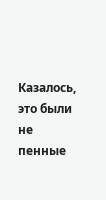Казалось, это были не пенные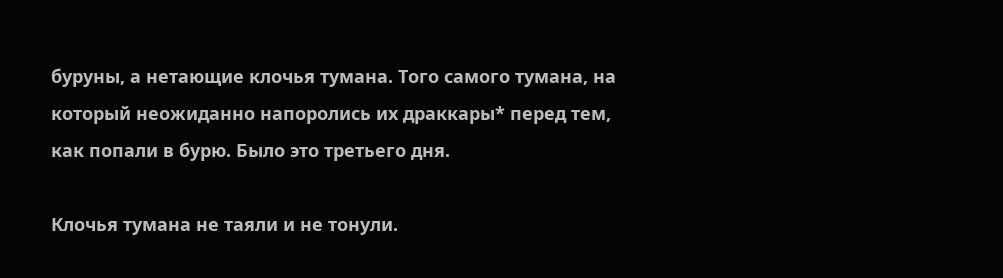буруны, а нетающие клочья тумана. Того самого тумана, на который неожиданно напоролись их драккары* перед тем, как попали в бурю. Было это третьего дня.

Клочья тумана не таяли и не тонули.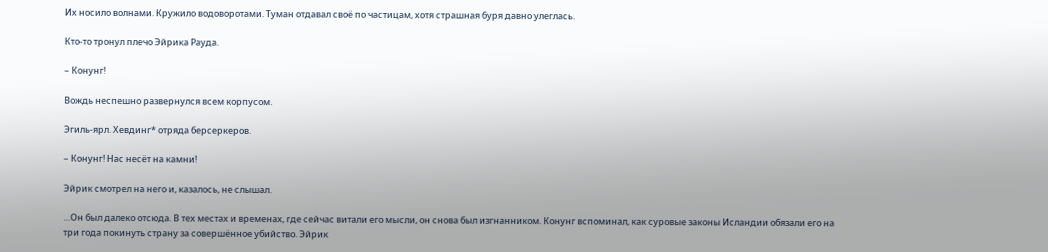Их носило волнами. Кружило водоворотами. Туман отдавал своё по частицам, хотя страшная буря давно улеглась.

Кто-то тронул плечо Эйрика Рауда.

– Конунг!

Вождь неспешно развернулся всем корпусом.

Эгиль-ярл. Хевдинг* отряда берсеркеров.

– Конунг! Нас несёт на камни!

Эйрик смотрел на него и, казалось, не слышал.

…Он был далеко отсюда. В тех местах и временах, где сейчас витали его мысли, он снова был изгнанником. Конунг вспоминал, как суровые законы Исландии обязали его на три года покинуть страну за совершённое убийство. Эйрик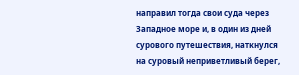направил тогда свои суда через Западное море и, в один из дней сурового путешествия, наткнулся на суровый неприветливый берег,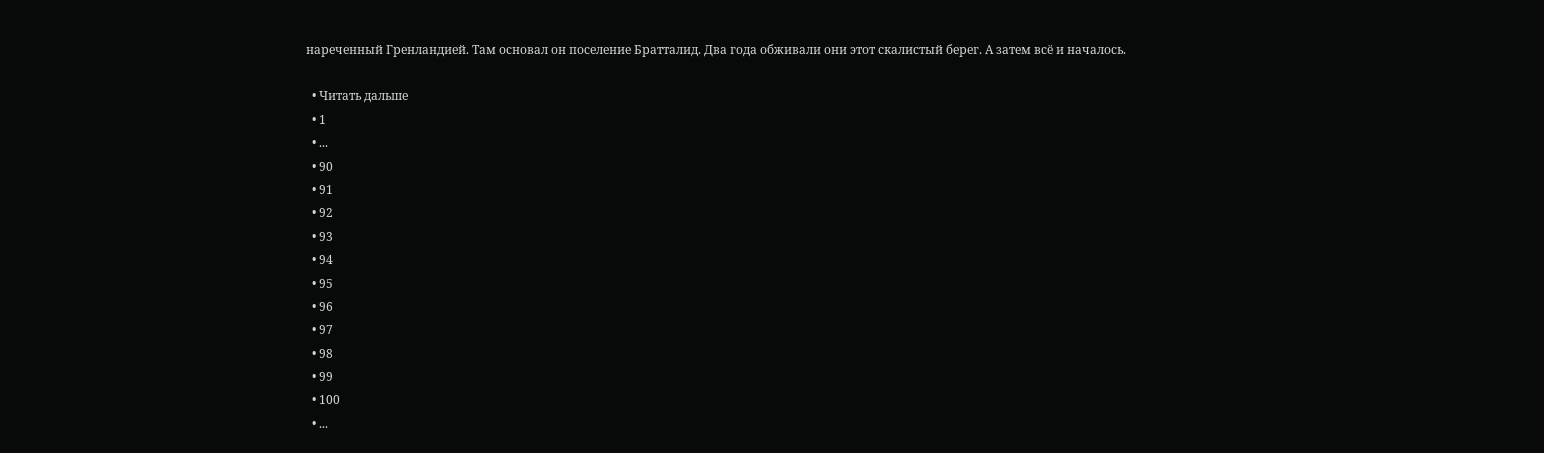нареченный Гренландией. Там основал он поселение Братталид. Два года обживали они этот скалистый берег. А затем всё и началось.

  • Читать дальше
  • 1
  • ...
  • 90
  • 91
  • 92
  • 93
  • 94
  • 95
  • 96
  • 97
  • 98
  • 99
  • 100
  • ...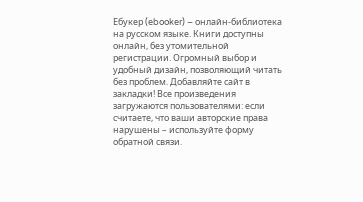Ебукер (ebooker) – онлайн-библиотека на русском языке. Книги доступны онлайн, без утомительной регистрации. Огромный выбор и удобный дизайн, позволяющий читать без проблем. Добавляйте сайт в закладки! Все произведения загружаются пользователями: если считаете, что ваши авторские права нарушены – используйте форму обратной связи.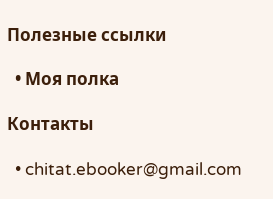Полезные ссылки

  • Моя полка

Контакты

  • chitat.ebooker@gmail.com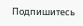Подпишитесь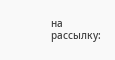на рассылку: